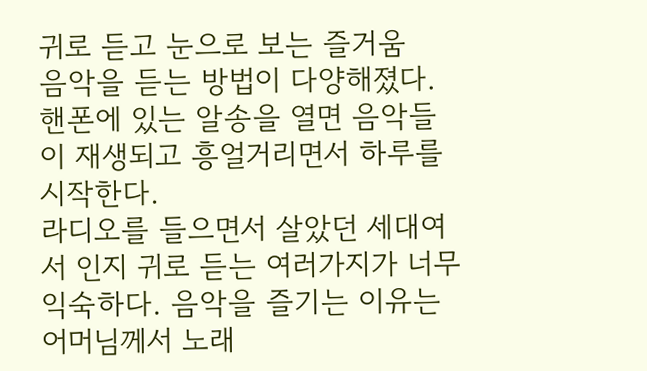귀로 듣고 눈으로 보는 즐거움
음악을 듣는 방법이 다양해졌다. 핸폰에 있는 알송을 열면 음악들이 재생되고 흥얼거리면서 하루를 시작한다.
라디오를 들으면서 살았던 세대여서 인지 귀로 듣는 여러가지가 너무 익숙하다. 음악을 즐기는 이유는 어머님께서 노래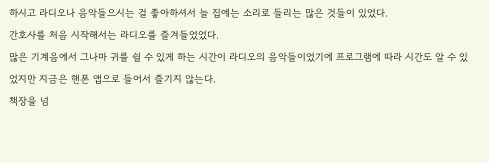하시고 라디오나 음악들으시는 걸 좋아하셔서 늘 집에는 소리로 들리는 많은 것들이 있었다.
간호사를 처음 시작해서는 라디오를 즐겨들었었다.
많은 기계음에서 그나마 귀를 쉴 수 있게 하는 시간이 라디오의 음악들이었기에 프로그램에 따라 시간도 알 수 있었지만 지금은 핸폰 앱으로 들어서 즐기지 않는다.
책장을 넘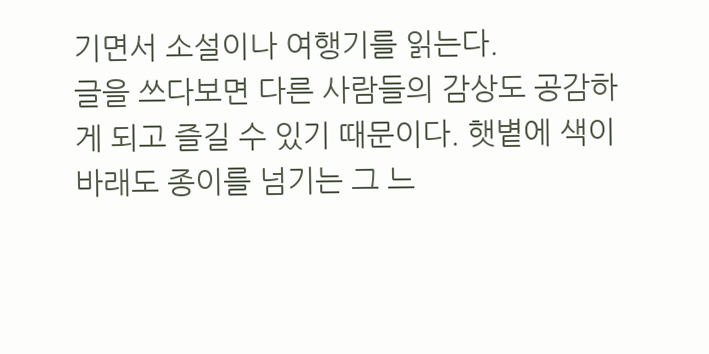기면서 소설이나 여행기를 읽는다.
글을 쓰다보면 다른 사람들의 감상도 공감하게 되고 즐길 수 있기 때문이다. 햇볕에 색이 바래도 종이를 넘기는 그 느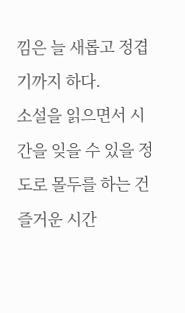낌은 늘 새롭고 정겹기까지 하다.
소설을 읽으면서 시간을 잊을 수 있을 정도로 몰두를 하는 건 즐거운 시간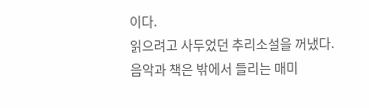이다.
읽으려고 사두었던 추리소설을 꺼냈다.
음악과 책은 밖에서 들리는 매미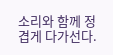소리와 함께 정겹게 다가선다.